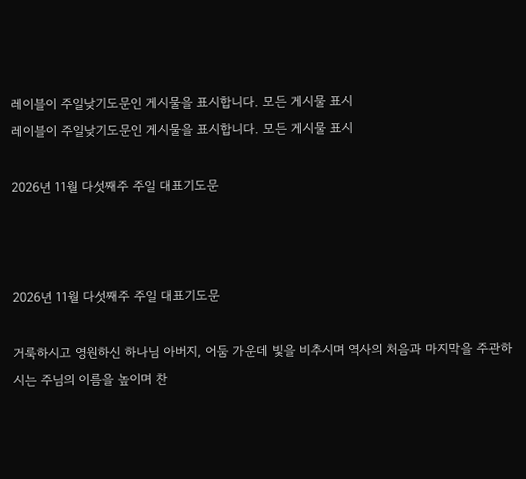레이블이 주일낮기도문인 게시물을 표시합니다. 모든 게시물 표시
레이블이 주일낮기도문인 게시물을 표시합니다. 모든 게시물 표시

2026년 11월 다섯째주 주일 대표기도문



2026년 11월 다섯째주 주일 대표기도문

거룩하시고 영원하신 하나님 아버지, 어둠 가운데 빛을 비추시며 역사의 처음과 마지막을 주관하시는 주님의 이름을 높이며 찬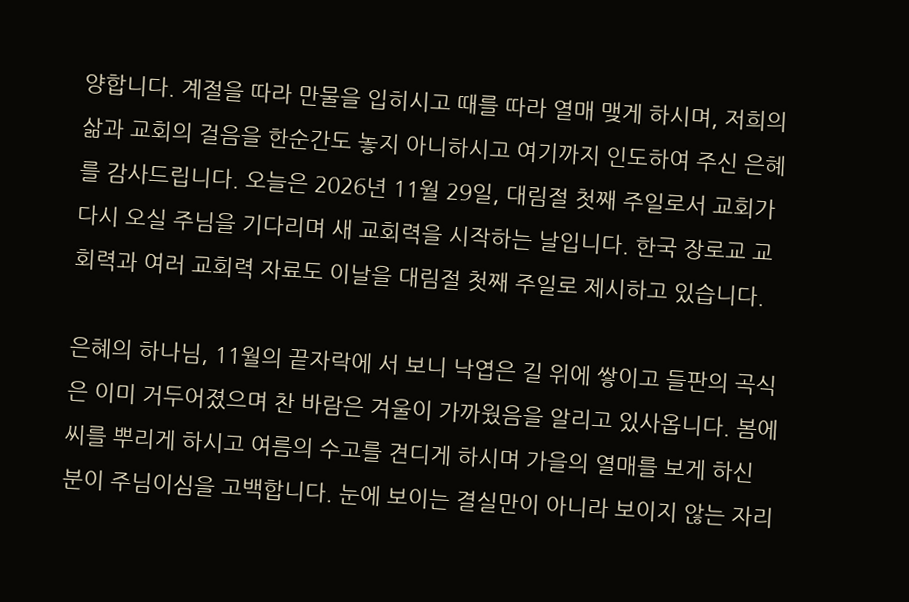양합니다. 계절을 따라 만물을 입히시고 때를 따라 열매 맺게 하시며, 저희의 삶과 교회의 걸음을 한순간도 놓지 아니하시고 여기까지 인도하여 주신 은혜를 감사드립니다. 오늘은 2026년 11월 29일, 대림절 첫째 주일로서 교회가 다시 오실 주님을 기다리며 새 교회력을 시작하는 날입니다. 한국 장로교 교회력과 여러 교회력 자료도 이날을 대림절 첫째 주일로 제시하고 있습니다.

은혜의 하나님, 11월의 끝자락에 서 보니 낙엽은 길 위에 쌓이고 들판의 곡식은 이미 거두어졌으며 찬 바람은 겨울이 가까웠음을 알리고 있사옵니다. 봄에 씨를 뿌리게 하시고 여름의 수고를 견디게 하시며 가을의 열매를 보게 하신 분이 주님이심을 고백합니다. 눈에 보이는 결실만이 아니라 보이지 않는 자리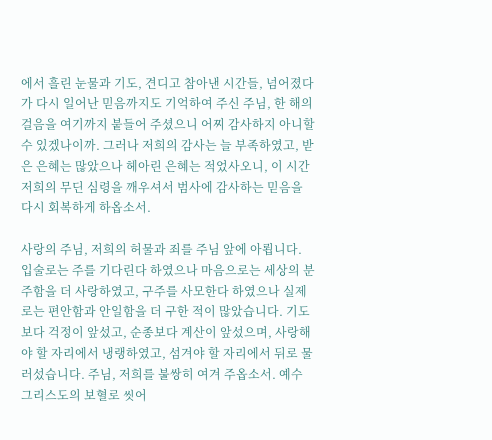에서 흘린 눈물과 기도, 견디고 참아낸 시간들, 넘어졌다가 다시 일어난 믿음까지도 기억하여 주신 주님, 한 해의 걸음을 여기까지 붙들어 주셨으니 어찌 감사하지 아니할 수 있겠나이까. 그러나 저희의 감사는 늘 부족하였고, 받은 은혜는 많았으나 헤아린 은혜는 적었사오니, 이 시간 저희의 무딘 심령을 깨우셔서 범사에 감사하는 믿음을 다시 회복하게 하옵소서.

사랑의 주님, 저희의 허물과 죄를 주님 앞에 아룁니다. 입술로는 주를 기다린다 하였으나 마음으로는 세상의 분주함을 더 사랑하였고, 구주를 사모한다 하였으나 실제로는 편안함과 안일함을 더 구한 적이 많았습니다. 기도보다 걱정이 앞섰고, 순종보다 계산이 앞섰으며, 사랑해야 할 자리에서 냉랭하였고, 섬겨야 할 자리에서 뒤로 물러섰습니다. 주님, 저희를 불쌍히 여겨 주옵소서. 예수 그리스도의 보혈로 씻어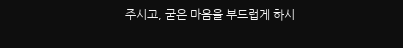주시고, 굳은 마음을 부드럽게 하시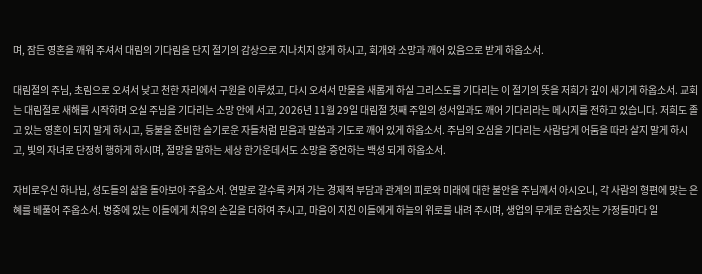며, 잠든 영혼을 깨워 주셔서 대림의 기다림을 단지 절기의 감상으로 지나치지 않게 하시고, 회개와 소망과 깨어 있음으로 받게 하옵소서.

대림절의 주님, 초림으로 오셔서 낮고 천한 자리에서 구원을 이루셨고, 다시 오셔서 만물을 새롭게 하실 그리스도를 기다리는 이 절기의 뜻을 저희가 깊이 새기게 하옵소서. 교회는 대림절로 새해를 시작하며 오실 주님을 기다리는 소망 안에 서고, 2026년 11월 29일 대림절 첫째 주일의 성서일과도 깨어 기다리라는 메시지를 전하고 있습니다. 저희도 졸고 있는 영혼이 되지 말게 하시고, 등불을 준비한 슬기로운 자들처럼 믿음과 말씀과 기도로 깨어 있게 하옵소서. 주님의 오심을 기다리는 사람답게 어둠을 따라 살지 말게 하시고, 빛의 자녀로 단정히 행하게 하시며, 절망을 말하는 세상 한가운데서도 소망을 증언하는 백성 되게 하옵소서.

자비로우신 하나님, 성도들의 삶을 돌아보아 주옵소서. 연말로 갈수록 커져 가는 경제적 부담과 관계의 피로와 미래에 대한 불안을 주님께서 아시오니, 각 사람의 형편에 맞는 은혜를 베풀어 주옵소서. 병중에 있는 이들에게 치유의 손길을 더하여 주시고, 마음이 지친 이들에게 하늘의 위로를 내려 주시며, 생업의 무게로 한숨짓는 가정들마다 일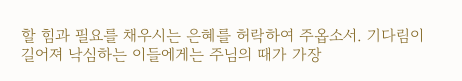할 힘과 필요를 채우시는 은혜를 허락하여 주옵소서. 기다림이 길어져 낙심하는 이들에게는 주님의 때가 가장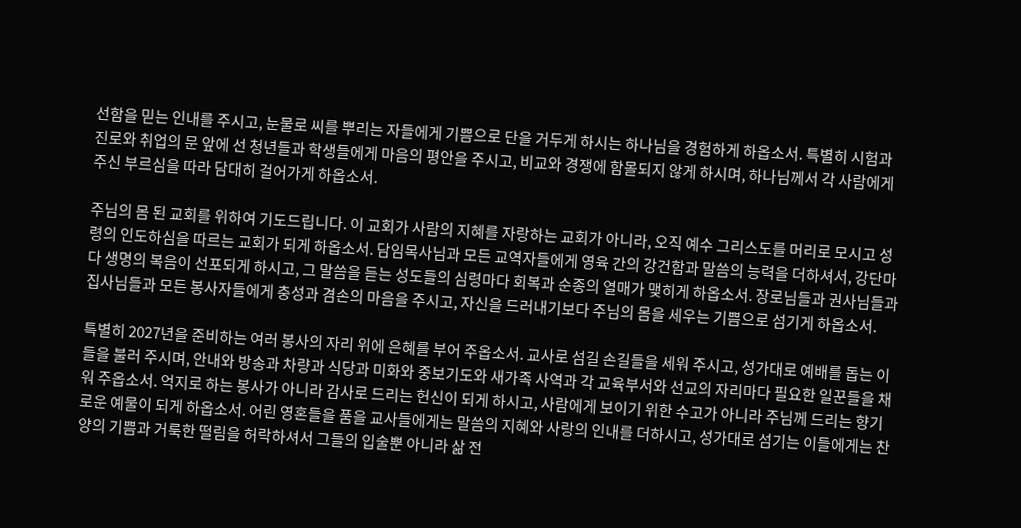선함을 믿는 인내를 주시고, 눈물로 씨를 뿌리는 자들에게 기쁨으로 단을 거두게 하시는 하나님을 경험하게 하옵소서. 특별히 시험과 진로와 취업의 문 앞에 선 청년들과 학생들에게 마음의 평안을 주시고, 비교와 경쟁에 함몰되지 않게 하시며, 하나님께서 각 사람에게 주신 부르심을 따라 담대히 걸어가게 하옵소서.

주님의 몸 된 교회를 위하여 기도드립니다. 이 교회가 사람의 지혜를 자랑하는 교회가 아니라, 오직 예수 그리스도를 머리로 모시고 성령의 인도하심을 따르는 교회가 되게 하옵소서. 담임목사님과 모든 교역자들에게 영육 간의 강건함과 말씀의 능력을 더하셔서, 강단마다 생명의 복음이 선포되게 하시고, 그 말씀을 듣는 성도들의 심령마다 회복과 순종의 열매가 맺히게 하옵소서. 장로님들과 권사님들과 집사님들과 모든 봉사자들에게 충성과 겸손의 마음을 주시고, 자신을 드러내기보다 주님의 몸을 세우는 기쁨으로 섬기게 하옵소서.

특별히 2027년을 준비하는 여러 봉사의 자리 위에 은혜를 부어 주옵소서. 교사로 섬길 손길들을 세워 주시고, 성가대로 예배를 돕는 이들을 불러 주시며, 안내와 방송과 차량과 식당과 미화와 중보기도와 새가족 사역과 각 교육부서와 선교의 자리마다 필요한 일꾼들을 채워 주옵소서. 억지로 하는 봉사가 아니라 감사로 드리는 헌신이 되게 하시고, 사람에게 보이기 위한 수고가 아니라 주님께 드리는 향기로운 예물이 되게 하옵소서. 어린 영혼들을 품을 교사들에게는 말씀의 지혜와 사랑의 인내를 더하시고, 성가대로 섬기는 이들에게는 찬양의 기쁨과 거룩한 떨림을 허락하셔서 그들의 입술뿐 아니라 삶 전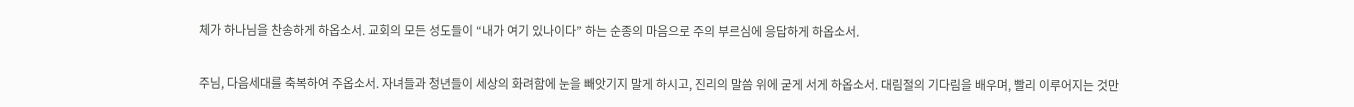체가 하나님을 찬송하게 하옵소서. 교회의 모든 성도들이 “내가 여기 있나이다” 하는 순종의 마음으로 주의 부르심에 응답하게 하옵소서.

주님, 다음세대를 축복하여 주옵소서. 자녀들과 청년들이 세상의 화려함에 눈을 빼앗기지 말게 하시고, 진리의 말씀 위에 굳게 서게 하옵소서. 대림절의 기다림을 배우며, 빨리 이루어지는 것만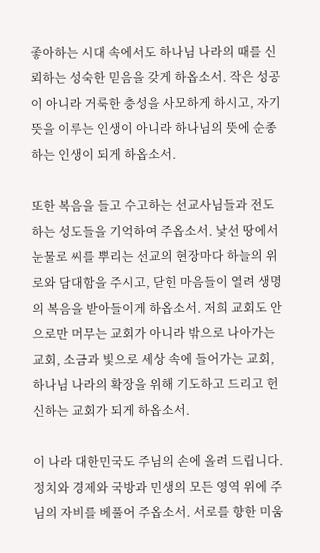좋아하는 시대 속에서도 하나님 나라의 때를 신뢰하는 성숙한 믿음을 갖게 하옵소서. 작은 성공이 아니라 거룩한 충성을 사모하게 하시고, 자기 뜻을 이루는 인생이 아니라 하나님의 뜻에 순종하는 인생이 되게 하옵소서.

또한 복음을 들고 수고하는 선교사님들과 전도하는 성도들을 기억하여 주옵소서. 낯선 땅에서 눈물로 씨를 뿌리는 선교의 현장마다 하늘의 위로와 담대함을 주시고, 닫힌 마음들이 열려 생명의 복음을 받아들이게 하옵소서. 저희 교회도 안으로만 머무는 교회가 아니라 밖으로 나아가는 교회, 소금과 빛으로 세상 속에 들어가는 교회, 하나님 나라의 확장을 위해 기도하고 드리고 헌신하는 교회가 되게 하옵소서.

이 나라 대한민국도 주님의 손에 올려 드립니다. 정치와 경제와 국방과 민생의 모든 영역 위에 주님의 자비를 베풀어 주옵소서. 서로를 향한 미움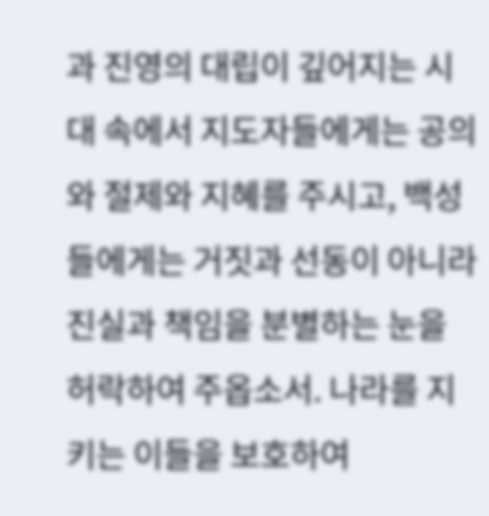과 진영의 대립이 깊어지는 시대 속에서 지도자들에게는 공의와 절제와 지혜를 주시고, 백성들에게는 거짓과 선동이 아니라 진실과 책임을 분별하는 눈을 허락하여 주옵소서. 나라를 지키는 이들을 보호하여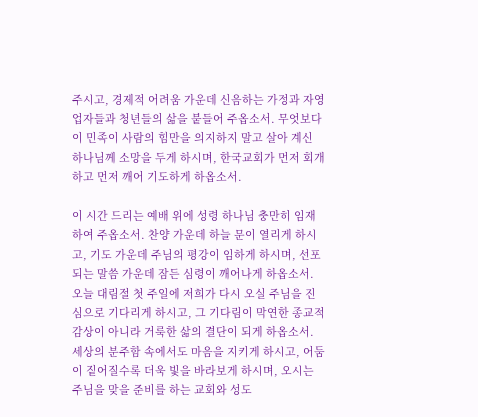주시고, 경제적 어려움 가운데 신음하는 가정과 자영업자들과 청년들의 삶을 붙들어 주옵소서. 무엇보다 이 민족이 사람의 힘만을 의지하지 말고 살아 계신 하나님께 소망을 두게 하시며, 한국교회가 먼저 회개하고 먼저 깨어 기도하게 하옵소서.

이 시간 드리는 예배 위에 성령 하나님 충만히 임재하여 주옵소서. 찬양 가운데 하늘 문이 열리게 하시고, 기도 가운데 주님의 평강이 임하게 하시며, 선포되는 말씀 가운데 잠든 심령이 깨어나게 하옵소서. 오늘 대림절 첫 주일에 저희가 다시 오실 주님을 진심으로 기다리게 하시고, 그 기다림이 막연한 종교적 감상이 아니라 거룩한 삶의 결단이 되게 하옵소서. 세상의 분주함 속에서도 마음을 지키게 하시고, 어둠이 짙어질수록 더욱 빛을 바라보게 하시며, 오시는 주님을 맞을 준비를 하는 교회와 성도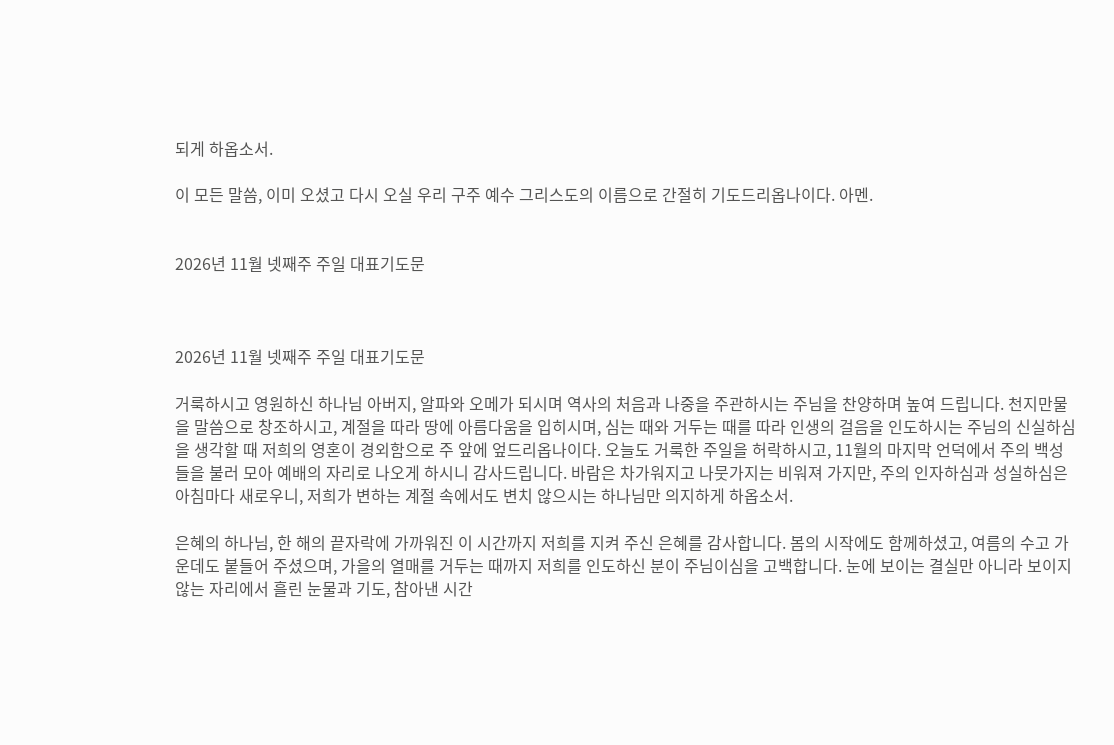되게 하옵소서.

이 모든 말씀, 이미 오셨고 다시 오실 우리 구주 예수 그리스도의 이름으로 간절히 기도드리옵나이다. 아멘.


2026년 11월 넷째주 주일 대표기도문



2026년 11월 넷째주 주일 대표기도문

거룩하시고 영원하신 하나님 아버지, 알파와 오메가 되시며 역사의 처음과 나중을 주관하시는 주님을 찬양하며 높여 드립니다. 천지만물을 말씀으로 창조하시고, 계절을 따라 땅에 아름다움을 입히시며, 심는 때와 거두는 때를 따라 인생의 걸음을 인도하시는 주님의 신실하심을 생각할 때 저희의 영혼이 경외함으로 주 앞에 엎드리옵나이다. 오늘도 거룩한 주일을 허락하시고, 11월의 마지막 언덕에서 주의 백성들을 불러 모아 예배의 자리로 나오게 하시니 감사드립니다. 바람은 차가워지고 나뭇가지는 비워져 가지만, 주의 인자하심과 성실하심은 아침마다 새로우니, 저희가 변하는 계절 속에서도 변치 않으시는 하나님만 의지하게 하옵소서.

은혜의 하나님, 한 해의 끝자락에 가까워진 이 시간까지 저희를 지켜 주신 은혜를 감사합니다. 봄의 시작에도 함께하셨고, 여름의 수고 가운데도 붙들어 주셨으며, 가을의 열매를 거두는 때까지 저희를 인도하신 분이 주님이심을 고백합니다. 눈에 보이는 결실만 아니라 보이지 않는 자리에서 흘린 눈물과 기도, 참아낸 시간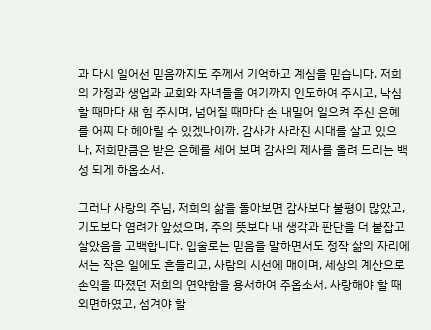과 다시 일어선 믿음까지도 주께서 기억하고 계심을 믿습니다. 저희의 가정과 생업과 교회와 자녀들을 여기까지 인도하여 주시고, 낙심할 때마다 새 힘 주시며, 넘어질 때마다 손 내밀어 일으켜 주신 은혜를 어찌 다 헤아릴 수 있겠나이까. 감사가 사라진 시대를 살고 있으나, 저희만큼은 받은 은혜를 세어 보며 감사의 제사를 올려 드리는 백성 되게 하옵소서.

그러나 사랑의 주님, 저희의 삶을 돌아보면 감사보다 불평이 많았고, 기도보다 염려가 앞섰으며, 주의 뜻보다 내 생각과 판단을 더 붙잡고 살았음을 고백합니다. 입술로는 믿음을 말하면서도 정작 삶의 자리에서는 작은 일에도 흔들리고, 사람의 시선에 매이며, 세상의 계산으로 손익을 따졌던 저희의 연약함을 용서하여 주옵소서. 사랑해야 할 때 외면하였고, 섬겨야 할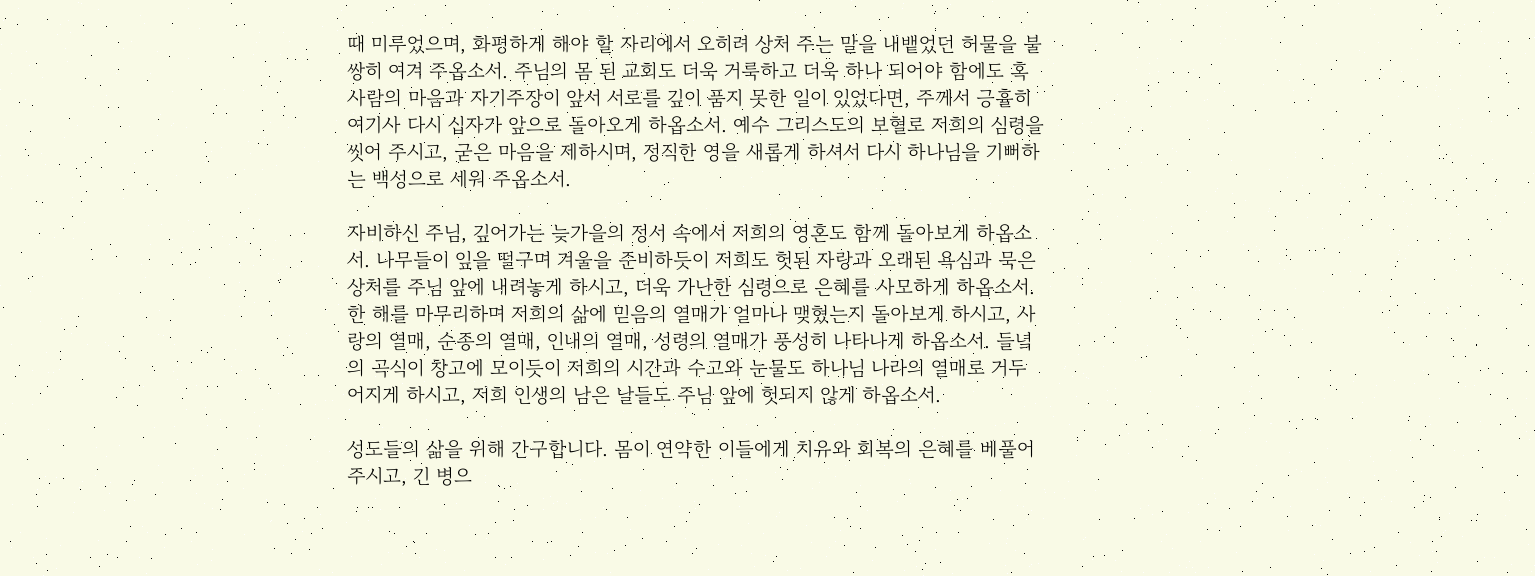때 미루었으며, 화평하게 해야 할 자리에서 오히려 상처 주는 말을 내뱉었던 허물을 불쌍히 여겨 주옵소서. 주님의 몸 된 교회도 더욱 거룩하고 더욱 하나 되어야 함에도 혹 사람의 마음과 자기주장이 앞서 서로를 깊이 품지 못한 일이 있었다면, 주께서 긍휼히 여기사 다시 십자가 앞으로 돌아오게 하옵소서. 예수 그리스도의 보혈로 저희의 심령을 씻어 주시고, 굳은 마음을 제하시며, 정직한 영을 새롭게 하셔서 다시 하나님을 기뻐하는 백성으로 세워 주옵소서.

자비하신 주님, 깊어가는 늦가을의 정서 속에서 저희의 영혼도 함께 돌아보게 하옵소서. 나무들이 잎을 떨구며 겨울을 준비하듯이 저희도 헛된 자랑과 오래된 욕심과 묵은 상처를 주님 앞에 내려놓게 하시고, 더욱 가난한 심령으로 은혜를 사모하게 하옵소서. 한 해를 마무리하며 저희의 삶에 믿음의 열매가 얼마나 맺혔는지 돌아보게 하시고, 사랑의 열매, 순종의 열매, 인내의 열매, 성령의 열매가 풍성히 나타나게 하옵소서. 들녘의 곡식이 창고에 모이듯이 저희의 시간과 수고와 눈물도 하나님 나라의 열매로 거두어지게 하시고, 저희 인생의 남은 날들도 주님 앞에 헛되지 않게 하옵소서.

성도들의 삶을 위해 간구합니다. 몸이 연약한 이들에게 치유와 회복의 은혜를 베풀어 주시고, 긴 병으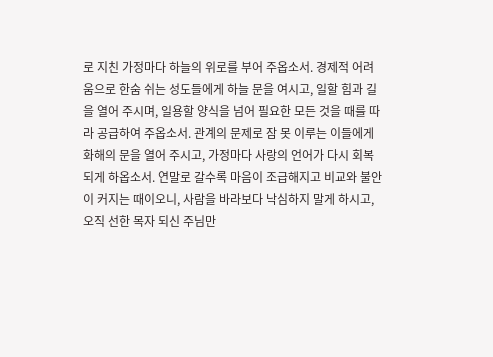로 지친 가정마다 하늘의 위로를 부어 주옵소서. 경제적 어려움으로 한숨 쉬는 성도들에게 하늘 문을 여시고, 일할 힘과 길을 열어 주시며, 일용할 양식을 넘어 필요한 모든 것을 때를 따라 공급하여 주옵소서. 관계의 문제로 잠 못 이루는 이들에게 화해의 문을 열어 주시고, 가정마다 사랑의 언어가 다시 회복되게 하옵소서. 연말로 갈수록 마음이 조급해지고 비교와 불안이 커지는 때이오니, 사람을 바라보다 낙심하지 말게 하시고, 오직 선한 목자 되신 주님만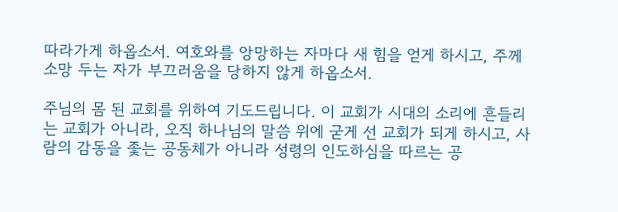따라가게 하옵소서. 여호와를 앙망하는 자마다 새 힘을 얻게 하시고, 주께 소망 두는 자가 부끄러움을 당하지 않게 하옵소서.

주님의 몸 된 교회를 위하여 기도드립니다. 이 교회가 시대의 소리에 흔들리는 교회가 아니라, 오직 하나님의 말씀 위에 굳게 선 교회가 되게 하시고, 사람의 감동을 좇는 공동체가 아니라 성령의 인도하심을 따르는 공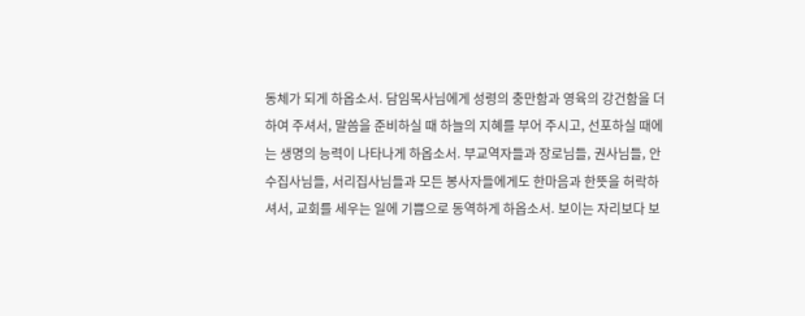동체가 되게 하옵소서. 담임목사님에게 성령의 충만함과 영육의 강건함을 더하여 주셔서, 말씀을 준비하실 때 하늘의 지혜를 부어 주시고, 선포하실 때에는 생명의 능력이 나타나게 하옵소서. 부교역자들과 장로님들, 권사님들, 안수집사님들, 서리집사님들과 모든 봉사자들에게도 한마음과 한뜻을 허락하셔서, 교회를 세우는 일에 기쁨으로 동역하게 하옵소서. 보이는 자리보다 보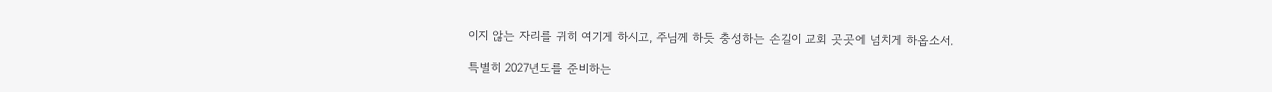이지 않는 자리를 귀히 여기게 하시고, 주님께 하듯 충성하는 손길이 교회 곳곳에 넘치게 하옵소서.

특별히 2027년도를 준비하는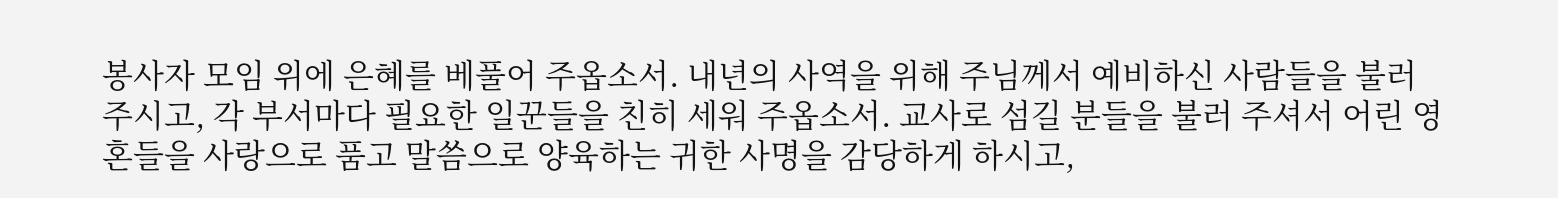봉사자 모임 위에 은혜를 베풀어 주옵소서. 내년의 사역을 위해 주님께서 예비하신 사람들을 불러 주시고, 각 부서마다 필요한 일꾼들을 친히 세워 주옵소서. 교사로 섬길 분들을 불러 주셔서 어린 영혼들을 사랑으로 품고 말씀으로 양육하는 귀한 사명을 감당하게 하시고,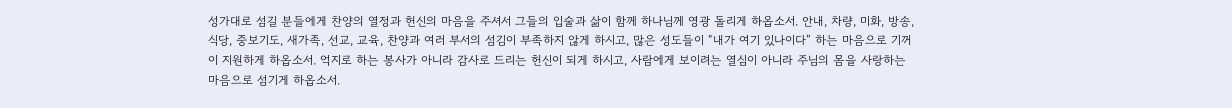성가대로 섬길 분들에게 찬양의 열정과 헌신의 마음을 주셔서 그들의 입술과 삶이 함께 하나님께 영광 돌리게 하옵소서. 안내, 차량, 미화, 방송, 식당, 중보기도, 새가족, 선교, 교육, 찬양과 여러 부서의 섬김이 부족하지 않게 하시고, 많은 성도들이 “내가 여기 있나이다” 하는 마음으로 기꺼이 지원하게 하옵소서. 억지로 하는 봉사가 아니라 감사로 드리는 헌신이 되게 하시고, 사람에게 보이려는 열심이 아니라 주님의 몸을 사랑하는 마음으로 섬기게 하옵소서.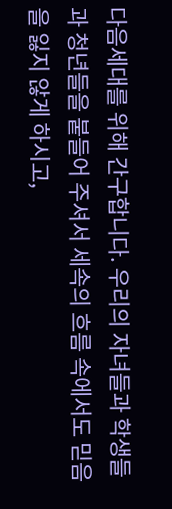다음세대를 위해 간구합니다. 우리의 자녀들과 학생들과 청년들을 붙들어 주셔서 세속의 흐름 속에서도 믿음을 잃지 않게 하시고,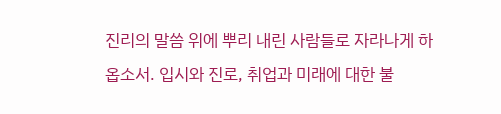진리의 말씀 위에 뿌리 내린 사람들로 자라나게 하옵소서. 입시와 진로, 취업과 미래에 대한 불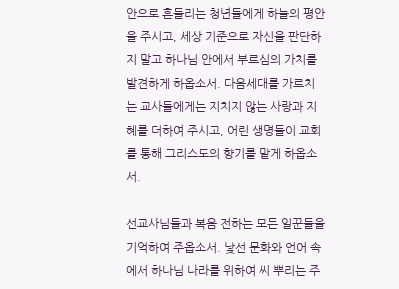안으로 흔들리는 청년들에게 하늘의 평안을 주시고, 세상 기준으로 자신을 판단하지 말고 하나님 안에서 부르심의 가치를 발견하게 하옵소서. 다음세대를 가르치는 교사들에게는 지치지 않는 사랑과 지혜를 더하여 주시고, 어린 생명들이 교회를 통해 그리스도의 향기를 맡게 하옵소서.

선교사님들과 복음 전하는 모든 일꾼들을 기억하여 주옵소서. 낯선 문화와 언어 속에서 하나님 나라를 위하여 씨 뿌리는 주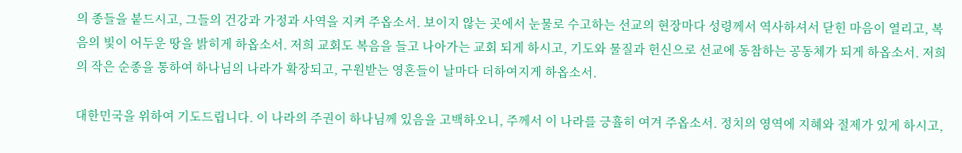의 종들을 붙드시고, 그들의 건강과 가정과 사역을 지켜 주옵소서. 보이지 않는 곳에서 눈물로 수고하는 선교의 현장마다 성령께서 역사하셔서 닫힌 마음이 열리고, 복음의 빛이 어두운 땅을 밝히게 하옵소서. 저희 교회도 복음을 들고 나아가는 교회 되게 하시고, 기도와 물질과 헌신으로 선교에 동참하는 공동체가 되게 하옵소서. 저희의 작은 순종을 통하여 하나님의 나라가 확장되고, 구원받는 영혼들이 날마다 더하여지게 하옵소서.

대한민국을 위하여 기도드립니다. 이 나라의 주권이 하나님께 있음을 고백하오니, 주께서 이 나라를 긍휼히 여겨 주옵소서. 정치의 영역에 지혜와 절제가 있게 하시고,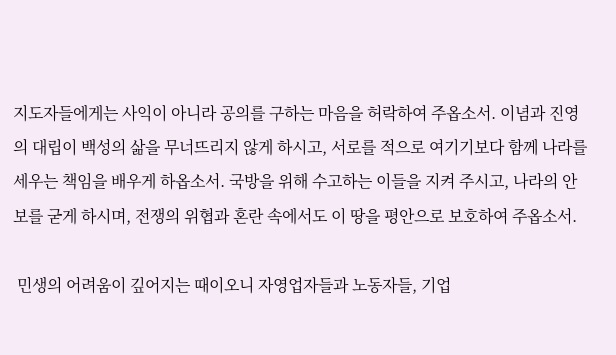지도자들에게는 사익이 아니라 공의를 구하는 마음을 허락하여 주옵소서. 이념과 진영의 대립이 백성의 삶을 무너뜨리지 않게 하시고, 서로를 적으로 여기기보다 함께 나라를 세우는 책임을 배우게 하옵소서. 국방을 위해 수고하는 이들을 지켜 주시고, 나라의 안보를 굳게 하시며, 전쟁의 위협과 혼란 속에서도 이 땅을 평안으로 보호하여 주옵소서.

 민생의 어려움이 깊어지는 때이오니 자영업자들과 노동자들, 기업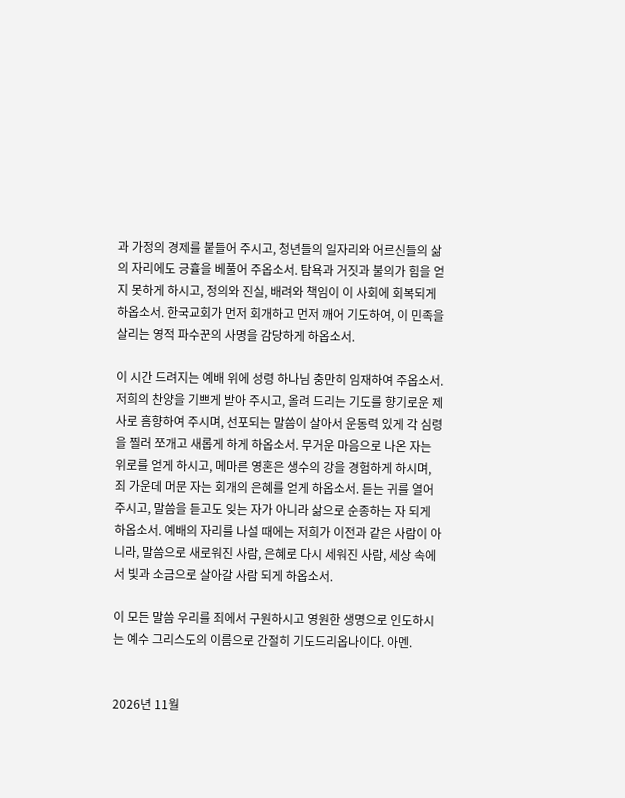과 가정의 경제를 붙들어 주시고, 청년들의 일자리와 어르신들의 삶의 자리에도 긍휼을 베풀어 주옵소서. 탐욕과 거짓과 불의가 힘을 얻지 못하게 하시고, 정의와 진실, 배려와 책임이 이 사회에 회복되게 하옵소서. 한국교회가 먼저 회개하고 먼저 깨어 기도하여, 이 민족을 살리는 영적 파수꾼의 사명을 감당하게 하옵소서.

이 시간 드려지는 예배 위에 성령 하나님 충만히 임재하여 주옵소서. 저희의 찬양을 기쁘게 받아 주시고, 올려 드리는 기도를 향기로운 제사로 흠향하여 주시며, 선포되는 말씀이 살아서 운동력 있게 각 심령을 찔러 쪼개고 새롭게 하게 하옵소서. 무거운 마음으로 나온 자는 위로를 얻게 하시고, 메마른 영혼은 생수의 강을 경험하게 하시며, 죄 가운데 머문 자는 회개의 은혜를 얻게 하옵소서. 듣는 귀를 열어 주시고, 말씀을 듣고도 잊는 자가 아니라 삶으로 순종하는 자 되게 하옵소서. 예배의 자리를 나설 때에는 저희가 이전과 같은 사람이 아니라, 말씀으로 새로워진 사람, 은혜로 다시 세워진 사람, 세상 속에서 빛과 소금으로 살아갈 사람 되게 하옵소서.

이 모든 말씀 우리를 죄에서 구원하시고 영원한 생명으로 인도하시는 예수 그리스도의 이름으로 간절히 기도드리옵나이다. 아멘.


2026년 11월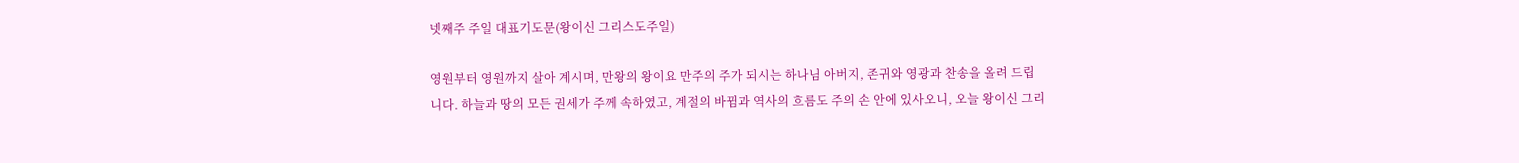넷째주 주일 대표기도문(왕이신 그리스도주일)

영원부터 영원까지 살아 계시며, 만왕의 왕이요 만주의 주가 되시는 하나님 아버지, 존귀와 영광과 찬송을 올려 드립니다. 하늘과 땅의 모든 권세가 주께 속하였고, 계절의 바뀜과 역사의 흐름도 주의 손 안에 있사오니, 오늘 왕이신 그리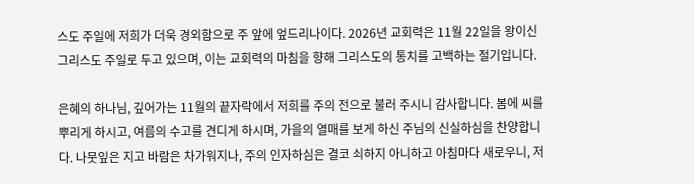스도 주일에 저희가 더욱 경외함으로 주 앞에 엎드리나이다. 2026년 교회력은 11월 22일을 왕이신 그리스도 주일로 두고 있으며, 이는 교회력의 마침을 향해 그리스도의 통치를 고백하는 절기입니다.

은혜의 하나님, 깊어가는 11월의 끝자락에서 저희를 주의 전으로 불러 주시니 감사합니다. 봄에 씨를 뿌리게 하시고, 여름의 수고를 견디게 하시며, 가을의 열매를 보게 하신 주님의 신실하심을 찬양합니다. 나뭇잎은 지고 바람은 차가워지나, 주의 인자하심은 결코 쇠하지 아니하고 아침마다 새로우니, 저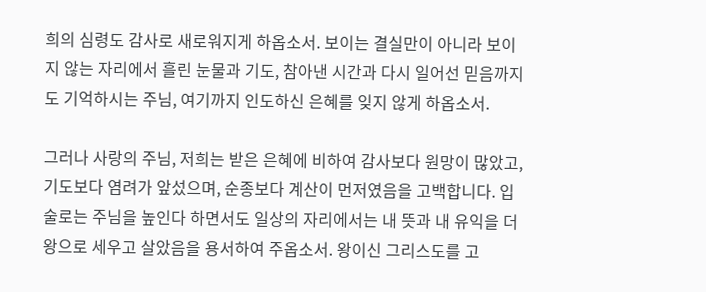희의 심령도 감사로 새로워지게 하옵소서. 보이는 결실만이 아니라 보이지 않는 자리에서 흘린 눈물과 기도, 참아낸 시간과 다시 일어선 믿음까지도 기억하시는 주님, 여기까지 인도하신 은혜를 잊지 않게 하옵소서.

그러나 사랑의 주님, 저희는 받은 은혜에 비하여 감사보다 원망이 많았고, 기도보다 염려가 앞섰으며, 순종보다 계산이 먼저였음을 고백합니다. 입술로는 주님을 높인다 하면서도 일상의 자리에서는 내 뜻과 내 유익을 더 왕으로 세우고 살았음을 용서하여 주옵소서. 왕이신 그리스도를 고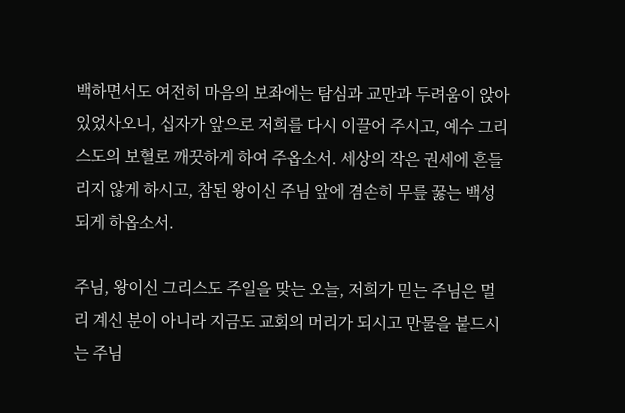백하면서도 여전히 마음의 보좌에는 탐심과 교만과 두려움이 앉아 있었사오니, 십자가 앞으로 저희를 다시 이끌어 주시고, 예수 그리스도의 보혈로 깨끗하게 하여 주옵소서. 세상의 작은 권세에 흔들리지 않게 하시고, 참된 왕이신 주님 앞에 겸손히 무릎 꿇는 백성 되게 하옵소서.

주님, 왕이신 그리스도 주일을 맞는 오늘, 저희가 믿는 주님은 멀리 계신 분이 아니라 지금도 교회의 머리가 되시고 만물을 붙드시는 주님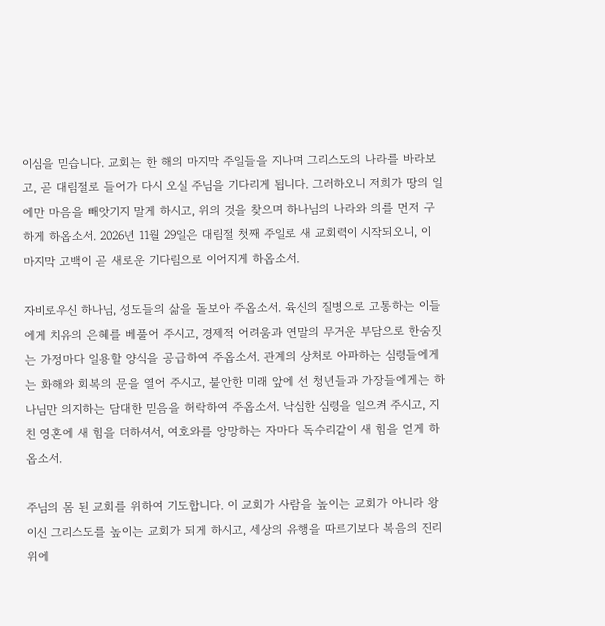이심을 믿습니다. 교회는 한 해의 마지막 주일들을 지나며 그리스도의 나라를 바라보고, 곧 대림절로 들어가 다시 오실 주님을 기다리게 됩니다. 그러하오니 저희가 땅의 일에만 마음을 빼앗기지 말게 하시고, 위의 것을 찾으며 하나님의 나라와 의를 먼저 구하게 하옵소서. 2026년 11월 29일은 대림절 첫째 주일로 새 교회력이 시작되오니, 이 마지막 고백이 곧 새로운 기다림으로 이어지게 하옵소서.

자비로우신 하나님, 성도들의 삶을 돌보아 주옵소서. 육신의 질병으로 고통하는 이들에게 치유의 은혜를 베풀어 주시고, 경제적 어려움과 연말의 무거운 부담으로 한숨짓는 가정마다 일용할 양식을 공급하여 주옵소서. 관계의 상처로 아파하는 심령들에게는 화해와 회복의 문을 열어 주시고, 불안한 미래 앞에 선 청년들과 가장들에게는 하나님만 의지하는 담대한 믿음을 허락하여 주옵소서. 낙심한 심령을 일으켜 주시고, 지친 영혼에 새 힘을 더하셔서, 여호와를 앙망하는 자마다 독수리같이 새 힘을 얻게 하옵소서.

주님의 몸 된 교회를 위하여 기도합니다. 이 교회가 사람을 높이는 교회가 아니라 왕이신 그리스도를 높이는 교회가 되게 하시고, 세상의 유행을 따르기보다 복음의 진리 위에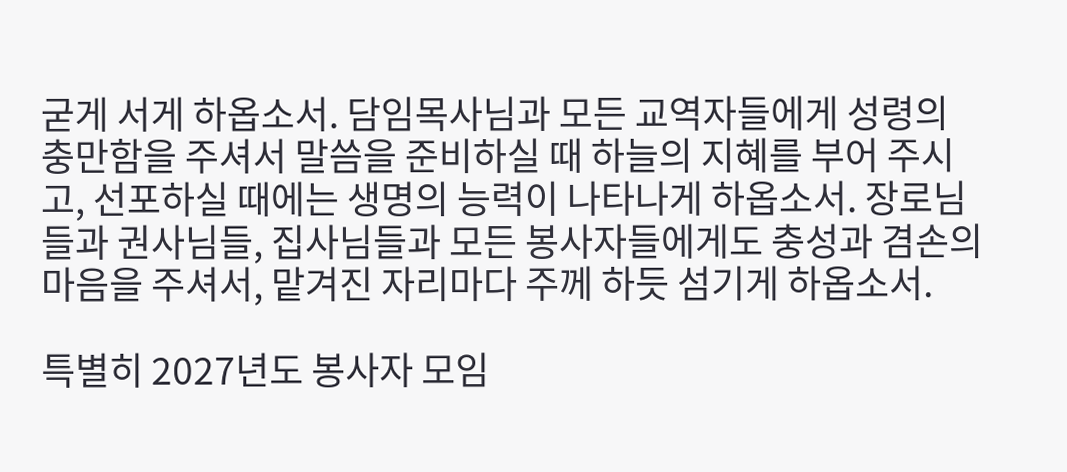굳게 서게 하옵소서. 담임목사님과 모든 교역자들에게 성령의 충만함을 주셔서 말씀을 준비하실 때 하늘의 지혜를 부어 주시고, 선포하실 때에는 생명의 능력이 나타나게 하옵소서. 장로님들과 권사님들, 집사님들과 모든 봉사자들에게도 충성과 겸손의 마음을 주셔서, 맡겨진 자리마다 주께 하듯 섬기게 하옵소서.

특별히 2027년도 봉사자 모임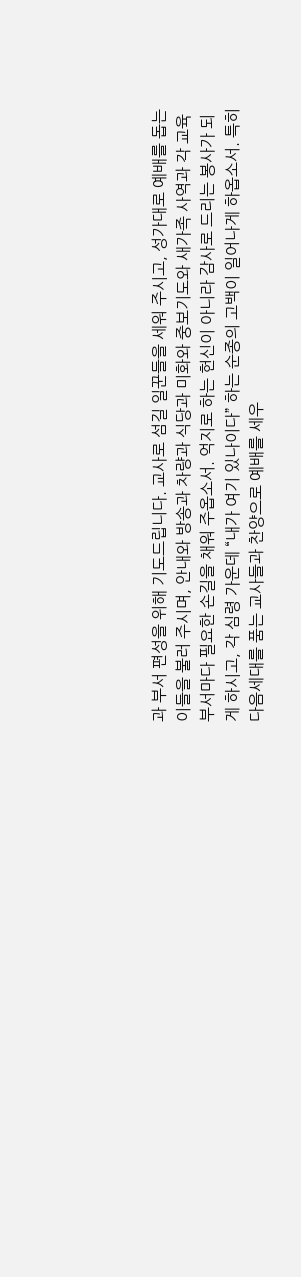과 부서 편성을 위해 기도드립니다. 교사로 섬길 일꾼들을 세워 주시고, 성가대로 예배를 돕는 이들을 불러 주시며, 안내와 방송과 차량과 식당과 미화와 중보기도와 새가족 사역과 각 교육부서마다 필요한 손길을 채워 주옵소서. 억지로 하는 헌신이 아니라 감사로 드리는 봉사가 되게 하시고, 각 심령 가운데 “내가 여기 있나이다” 하는 순종의 고백이 일어나게 하옵소서. 특히 다음세대를 품는 교사들과 찬양으로 예배를 세우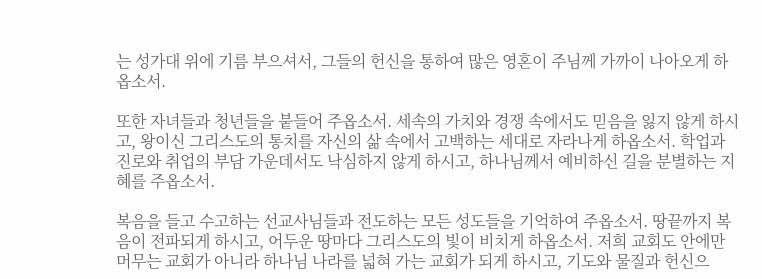는 성가대 위에 기름 부으셔서, 그들의 헌신을 통하여 많은 영혼이 주님께 가까이 나아오게 하옵소서.

또한 자녀들과 청년들을 붙들어 주옵소서. 세속의 가치와 경쟁 속에서도 믿음을 잃지 않게 하시고, 왕이신 그리스도의 통치를 자신의 삶 속에서 고백하는 세대로 자라나게 하옵소서. 학업과 진로와 취업의 부담 가운데서도 낙심하지 않게 하시고, 하나님께서 예비하신 길을 분별하는 지혜를 주옵소서.

복음을 들고 수고하는 선교사님들과 전도하는 모든 성도들을 기억하여 주옵소서. 땅끝까지 복음이 전파되게 하시고, 어두운 땅마다 그리스도의 빛이 비치게 하옵소서. 저희 교회도 안에만 머무는 교회가 아니라 하나님 나라를 넓혀 가는 교회가 되게 하시고, 기도와 물질과 헌신으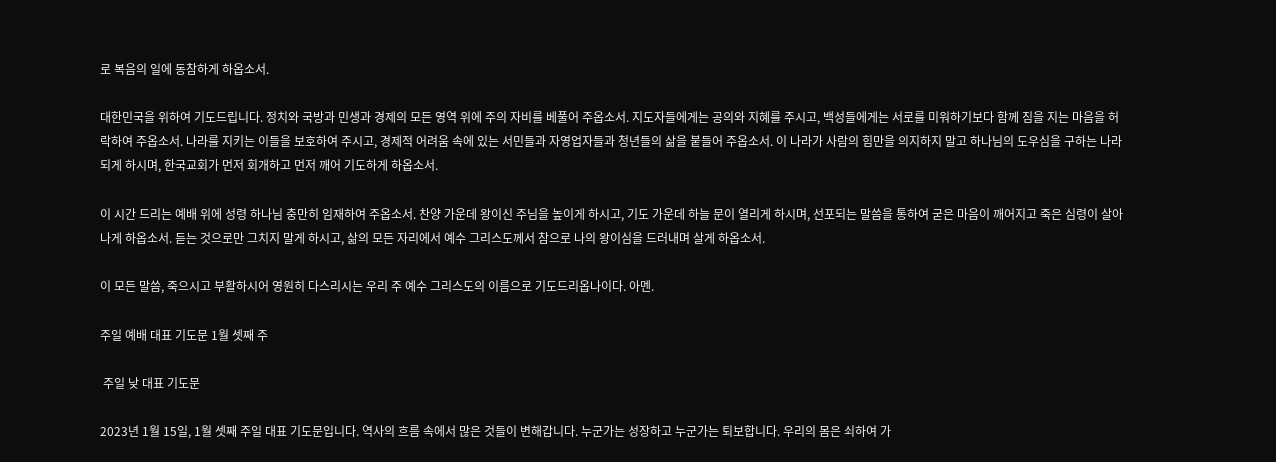로 복음의 일에 동참하게 하옵소서.

대한민국을 위하여 기도드립니다. 정치와 국방과 민생과 경제의 모든 영역 위에 주의 자비를 베풀어 주옵소서. 지도자들에게는 공의와 지혜를 주시고, 백성들에게는 서로를 미워하기보다 함께 짐을 지는 마음을 허락하여 주옵소서. 나라를 지키는 이들을 보호하여 주시고, 경제적 어려움 속에 있는 서민들과 자영업자들과 청년들의 삶을 붙들어 주옵소서. 이 나라가 사람의 힘만을 의지하지 말고 하나님의 도우심을 구하는 나라 되게 하시며, 한국교회가 먼저 회개하고 먼저 깨어 기도하게 하옵소서.

이 시간 드리는 예배 위에 성령 하나님 충만히 임재하여 주옵소서. 찬양 가운데 왕이신 주님을 높이게 하시고, 기도 가운데 하늘 문이 열리게 하시며, 선포되는 말씀을 통하여 굳은 마음이 깨어지고 죽은 심령이 살아나게 하옵소서. 듣는 것으로만 그치지 말게 하시고, 삶의 모든 자리에서 예수 그리스도께서 참으로 나의 왕이심을 드러내며 살게 하옵소서.

이 모든 말씀, 죽으시고 부활하시어 영원히 다스리시는 우리 주 예수 그리스도의 이름으로 기도드리옵나이다. 아멘.

주일 예배 대표 기도문 1월 셋째 주

 주일 낮 대표 기도문

2023년 1월 15일, 1월 셋째 주일 대표 기도문입니다. 역사의 흐름 속에서 많은 것들이 변해갑니다. 누군가는 성장하고 누군가는 퇴보합니다. 우리의 몸은 쇠하여 가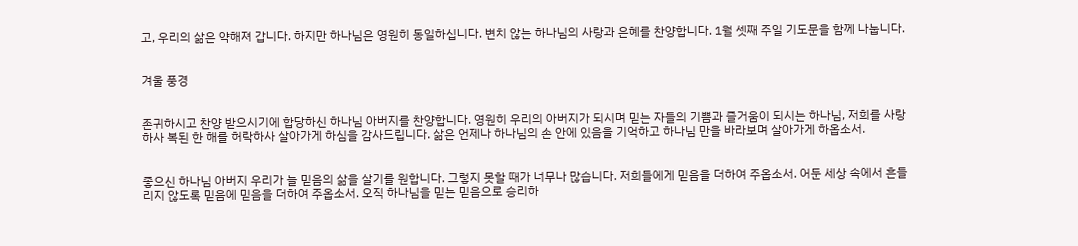고, 우리의 삶은 약해져 갑니다. 하지만 하나님은 영원히 동일하십니다. 변치 않는 하나님의 사랑과 은혜를 찬양합니다. 1월 셋째 주일 기도문을 함께 나눕니다.


겨울 풍경


존귀하시고 찬양 받으시기에 합당하신 하나님 아버지를 찬양합니다. 영원히 우리의 아버지가 되시며 믿는 자들의 기쁨과 즐거움이 되시는 하나님, 저희를 사랑하사 복된 한 해를 허락하사 살아가게 하심을 감사드립니다. 삶은 언제나 하나님의 손 안에 있음을 기억하고 하나님 만을 바라보며 살아가게 하옵소서.


좋으신 하나님 아버지 우리가 늘 믿음의 삶을 살기를 원합니다. 그렇지 못할 때가 너무나 많습니다. 저희들에게 믿음을 더하여 주옵소서. 어둔 세상 속에서 흔들리지 않도록 믿음에 믿음을 더하여 주옵소서. 오직 하나님을 믿는 믿음으로 승리하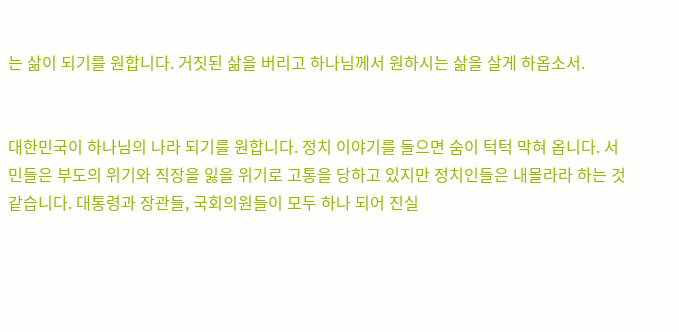는 삶이 되기를 원합니다. 거짓된 삶을 버리고 하나님께서 원하시는 삶을 살게 하옵소서.


대한민국이 하나님의 나라 되기를 원합니다. 정치 이야기를 들으면 숨이 턱턱 막혀 옵니다. 서민들은 부도의 위기와 직장을 잃을 위기로 고통을 당하고 있지만 정치인들은 내몰라라 하는 것 같습니다. 대통령과 장관들, 국회의원들이 모두 하나 되어 진실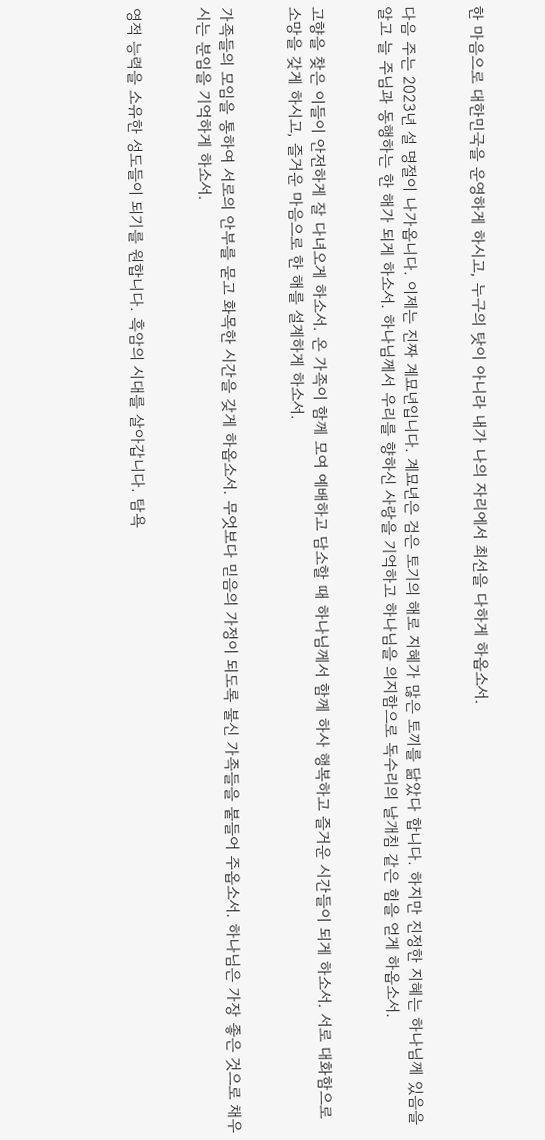한 마음으로 대한민국을 운영하게 하시고, 누구의 탓이 아니라 내가 나의 자리에서 최선을 다하게 하옵소서.


다음 주는 2023년 설 명절이 나가옵니다. 이제는 진짜 계묘년입니다. 계묘년은 검은 토기의 해로 지혜가 많은 토끼를 닮았다 합니다. 하지만 진정한 지혜는 하나님께 있음을 알고 늘 주님과 동행하는 한 해가 되게 하소서. 하나님께서 우리를 향하신 사랑을 기억하고 하나님을 의지함으로 독수리의 날개침 같은 힘을 얻게 하옵소서.


고향을 찾은 이들이 안전하게 잘 다녀오게 하소서. 온 가족이 함께 모여 예배하고 담소할 때 하나님께서 함께 하사 행복하고 즐거운 시간들이 되게 하소서. 서로 대화함으로 소망을 갖게 하시고, 즐거운 마음으로 한 해를 설계하게 하소서.


가족들의 모임을 통하여 서로의 안부를 묻고 화목한 시간을 갖게 하옵소서. 무엇보다 믿음의 가정이 되도록 불신 가족들을 붙들어 주옵소서. 하나님은 가장 좋은 것으로 채우시는 분임을 기억하게 하소서.


영적 능력을 소유한 성도들이 되기를 원합니다. 흑암의 시대를 살아갑니다. 탐욕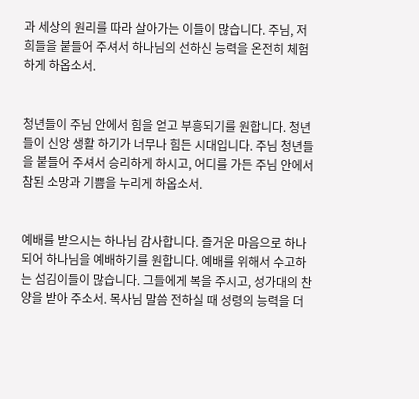과 세상의 원리를 따라 살아가는 이들이 많습니다. 주님, 저희들을 붙들어 주셔서 하나님의 선하신 능력을 온전히 체험하게 하옵소서.


청년들이 주님 안에서 힘을 얻고 부흥되기를 원합니다. 청년들이 신앙 생활 하기가 너무나 힘든 시대입니다. 주님 청년들을 붙들어 주셔서 승리하게 하시고, 어디를 가든 주님 안에서 참된 소망과 기쁨을 누리게 하옵소서.


예배를 받으시는 하나님 감사합니다. 즐거운 마음으로 하나 되어 하나님을 예배하기를 원합니다. 예배를 위해서 수고하는 섬김이들이 많습니다. 그들에게 복을 주시고, 성가대의 찬양을 받아 주소서. 목사님 말씀 전하실 때 성령의 능력을 더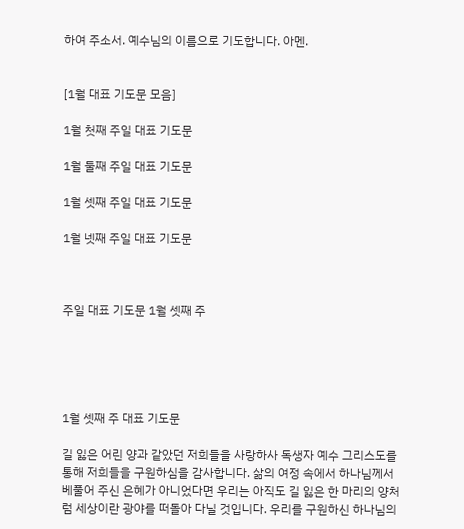하여 주소서. 예수님의 이름으로 기도합니다. 아멘.


[1월 대표 기도문 모음]

1월 첫째 주일 대표 기도문

1월 둘째 주일 대표 기도문

1월 셋째 주일 대표 기도문

1월 넷째 주일 대표 기도문



주일 대표 기도문 1월 셋째 주





1월 셋째 주 대표 기도문

길 잃은 어린 양과 같았던 저희들을 사랑하사 독생자 예수 그리스도를 통해 저희들을 구원하심을 감사합니다. 삶의 여정 속에서 하나님께서 베풀어 주신 은혜가 아니었다면 우리는 아직도 길 잃은 한 마리의 양처럼 세상이란 광야를 떠돌아 다닐 것입니다. 우리를 구원하신 하나님의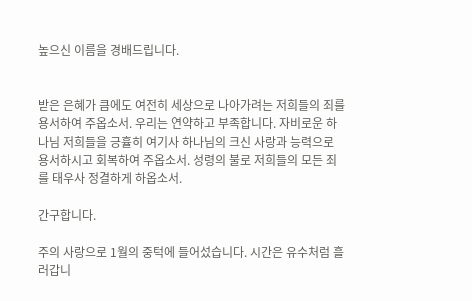높으신 이름을 경배드립니다.


받은 은혜가 큼에도 여전히 세상으로 나아가려는 저희들의 죄를 용서하여 주옵소서. 우리는 연약하고 부족합니다. 자비로운 하나님 저희들을 긍휼히 여기사 하나님의 크신 사랑과 능력으로 용서하시고 회복하여 주옵소서. 성령의 불로 저희들의 모든 죄를 태우사 정결하게 하옵소서.

간구합니다.

주의 사랑으로 1월의 중턱에 들어섰습니다. 시간은 유수처럼 흘러갑니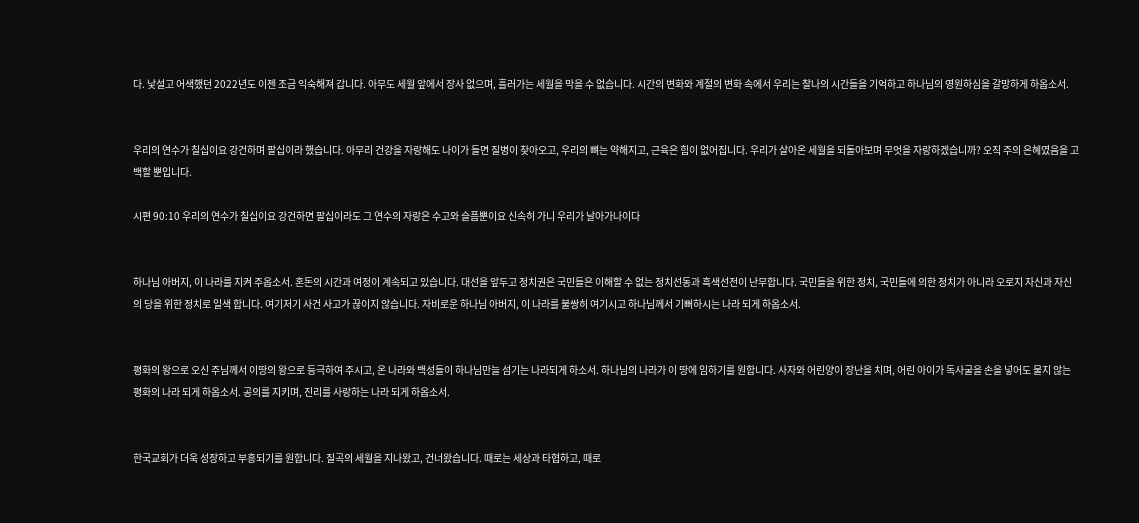다. 낯설고 어색했던 2022년도 이젠 조금 익숙해져 갑니다. 아무도 세월 앞에서 장사 없으며, 흘러가는 세월을 막을 수 없습니다. 시간의 변화와 계절의 변화 속에서 우리는 찰나의 시간들을 기억하고 하나님의 영원하심을 갈망하게 하옵소서.


우리의 연수가 칠십이요 강건하며 팔십이라 했습니다. 아무리 건강을 자랑해도 나이가 들면 질병이 찾아오고, 우리의 뼈는 약해지고, 근육은 힘이 없어집니다. 우리가 살아온 세월을 되돌아보며 무엇을 자랑하겠습니까? 오직 주의 은혜였음을 고백할 뿐입니다.

시편 90:10 우리의 연수가 칠십이요 강건하면 팔십이라도 그 연수의 자랑은 수고와 슬픔뿐이요 신속히 가니 우리가 날아가나이다


하나님 아버지, 이 나라를 지켜 주옵소서. 혼돈의 시간과 여정이 계속되고 있습니다. 대선을 앞두고 정치권은 국민들은 이해할 수 없는 정치선동과 흑색선전이 난무합니다. 국민들을 위한 정치, 국민들에 의한 정치가 아니라 오로지 자신과 자신의 당을 위한 정치로 일색 합니다. 여기저기 사건 사고가 끊이지 않습니다. 자비로운 하나님 아버지, 이 나라를 불쌍히 여기시고 하나님께서 기뻐하시는 나라 되게 하옵소서.


평화의 왕으로 오신 주님께서 이땅의 왕으로 등극하여 주시고, 온 나라와 백성들이 하나님만늘 섬기는 나라되게 하소서. 하나님의 나라가 이 땅에 임하기를 원합니다. 사자와 어린양이 장난을 치며, 어린 아이가 독사굴을 손을 넣어도 물지 않는 평화의 나라 되게 하옵소서. 공의를 지키며, 진리를 사랑하는 나라 되게 하옵소서.


한국교회가 더욱 성장하고 부흥되기를 원합니다. 질곡의 세월을 지나왔고, 건너왔습니다. 때로는 세상과 타협하고, 때로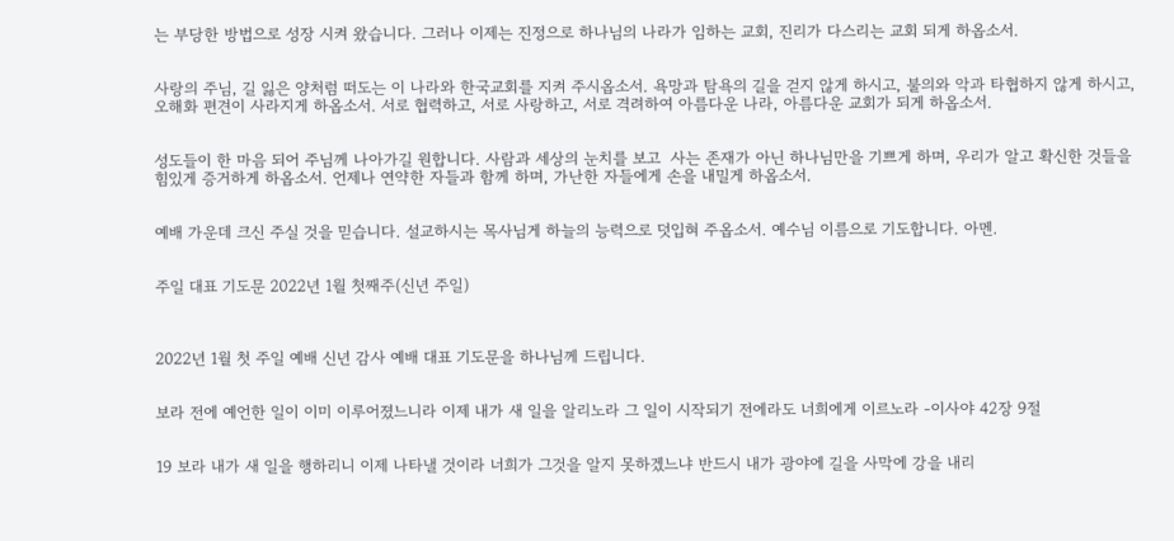는 부당한 방법으로 성장 시켜 왔습니다. 그러나 이제는 진정으로 하나님의 나라가 임하는 교회, 진리가 다스리는 교회 되게 하옵소서.


사랑의 주님, 길 잃은 양처럼 떠도는 이 나라와 한국교회를 지켜 주시옵소서. 욕망과 탐욕의 길을 걷지 않게 하시고, 불의와 악과 타협하지 않게 하시고, 오해화 편견이 사라지게 하옵소서. 서로 협력하고, 서로 사랑하고, 서로 격려하여 아름다운 나라, 아름다운 교회가 되게 하옵소서.


성도들이 한 마음 되어 주님께 나아가길 원합니다. 사람과 세상의 눈치를 보고  사는 존재가 아닌 하나님만을 기쁘게 하며, 우리가 알고 확신한 것들을 힘있게 증거하게 하옵소서. 언제나 연약한 자들과 함께 하며, 가난한 자들에게 손을 내밀게 하옵소서.


예배 가운데 크신 주실 것을 믿습니다. 설교하시는 목사님게 하늘의 능력으로 덧입혀 주옵소서. 예수님 이름으로 기도합니다. 아멘.


주일 대표 기도문 2022년 1월 첫째주(신년 주일)



2022년 1월 첫 주일 예배 신년 감사 예배 대표 기도문을 하나님께 드립니다.


보라 전에 예언한 일이 이미 이루어졌느니라 이제 내가 새 일을 알리노라 그 일이 시작되기 전에라도 너희에게 이르노라 -이사야 42장 9절


19 보라 내가 새 일을 행하리니 이제 나타낼 것이라 너희가 그것을 알지 못하겠느냐 반드시 내가 광야에 길을 사막에 강을 내리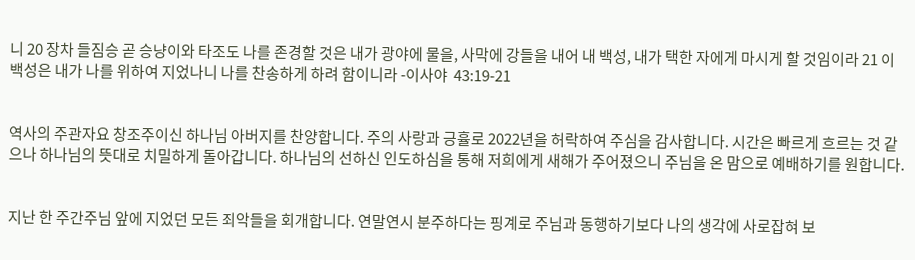니 20 장차 들짐승 곧 승냥이와 타조도 나를 존경할 것은 내가 광야에 물을, 사막에 강들을 내어 내 백성, 내가 택한 자에게 마시게 할 것임이라 21 이 백성은 내가 나를 위하여 지었나니 나를 찬송하게 하려 함이니라 -이사야  43:19-21


역사의 주관자요 창조주이신 하나님 아버지를 찬양합니다. 주의 사랑과 긍휼로 2022년을 허락하여 주심을 감사합니다. 시간은 빠르게 흐르는 것 같으나 하나님의 뜻대로 치밀하게 돌아갑니다. 하나님의 선하신 인도하심을 통해 저희에게 새해가 주어졌으니 주님을 온 맘으로 예배하기를 원합니다.


지난 한 주간주님 앞에 지었던 모든 죄악들을 회개합니다. 연말연시 분주하다는 핑계로 주님과 동행하기보다 나의 생각에 사로잡혀 보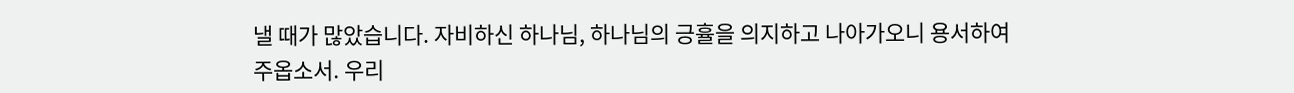낼 때가 많았습니다. 자비하신 하나님, 하나님의 긍휼을 의지하고 나아가오니 용서하여 주옵소서. 우리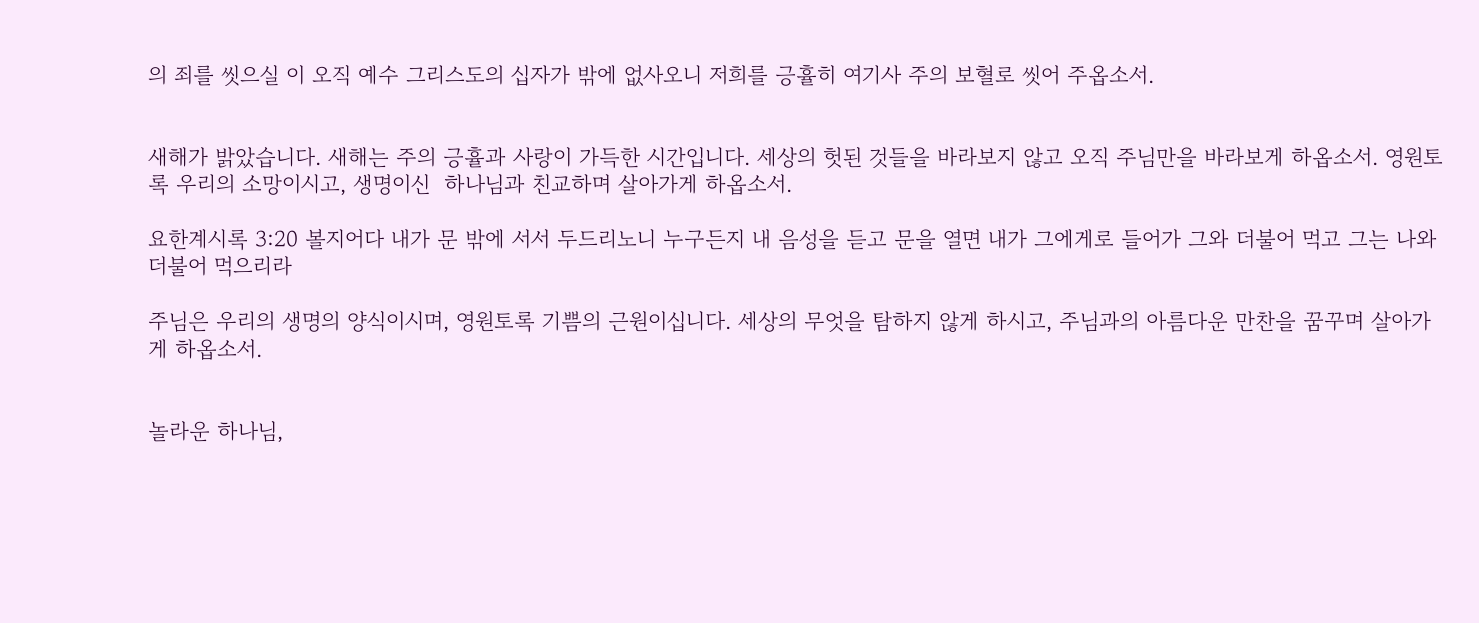의 죄를 씻으실 이 오직 예수 그리스도의 십자가 밖에 없사오니 저희를 긍휼히 여기사 주의 보혈로 씻어 주옵소서.


새해가 밝았습니다. 새해는 주의 긍휼과 사랑이 가득한 시간입니다. 세상의 헛된 것들을 바라보지 않고 오직 주님만을 바라보게 하옵소서. 영원토록 우리의 소망이시고, 생명이신  하나님과 친교하며 살아가게 하옵소서.

요한계시록 3:20 볼지어다 내가 문 밖에 서서 두드리노니 누구든지 내 음성을 듣고 문을 열면 내가 그에게로 들어가 그와 더불어 먹고 그는 나와 더불어 먹으리라

주님은 우리의 생명의 양식이시며, 영원토록 기쁨의 근원이십니다. 세상의 무엇을 탐하지 않게 하시고, 주님과의 아름다운 만찬을 꿈꾸며 살아가게 하옵소서.


놀라운 하나님,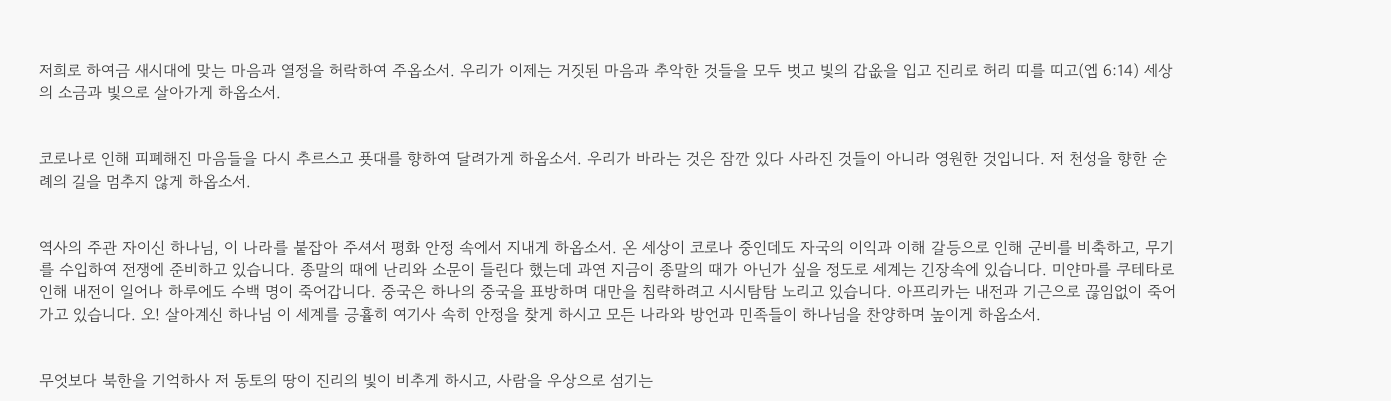저희로 하여금 새시대에 맞는 마음과 열정을 허락하여 주옵소서. 우리가 이제는 거짓된 마음과 추악한 것들을 모두 벗고 빛의 갑옶을 입고 진리로 허리 띠를 띠고(엡 6:14) 세상의 소금과 빛으로 살아가게 하옵소서.


코로나로 인해 피폐해진 마음들을 다시 추르스고 푯대를 향하여 달려가게 하옵소서. 우리가 바라는 것은 잠깐 있다 사라진 것들이 아니라 영원한 것입니다. 저 천성을 향한 순례의 길을 멈추지 않게 하옵소서.


역사의 주관 자이신 하나님, 이 나라를 붙잡아 주셔서 평화 안정 속에서 지내게 하옵소서. 온 세상이 코로나 중인데도 자국의 이익과 이해 갈등으로 인해 군비를 비축하고, 무기를 수입하여 전쟁에 준비하고 있습니다. 종말의 때에 난리와 소문이 들린다 했는데 과연 지금이 종말의 때가 아닌가 싶을 정도로 세계는 긴장속에 있습니다. 미얀마를 쿠테타로 인해 내전이 일어나 하루에도 수백 명이 죽어갑니다. 중국은 하나의 중국을 표방하며 대만을 침략하려고 시시탐탐 노리고 있습니다. 아프리카는 내전과 기근으로 끊임없이 죽어가고 있습니다. 오! 살아계신 하나님 이 세계를 긍휼히 여기사 속히 안정을 찾게 하시고 모든 나라와 방언과 민족들이 하나님을 찬양하며 높이게 하옵소서.


무엇보다 북한을 기억하사 저 동토의 땅이 진리의 빛이 비추게 하시고, 사람을 우상으로 섬기는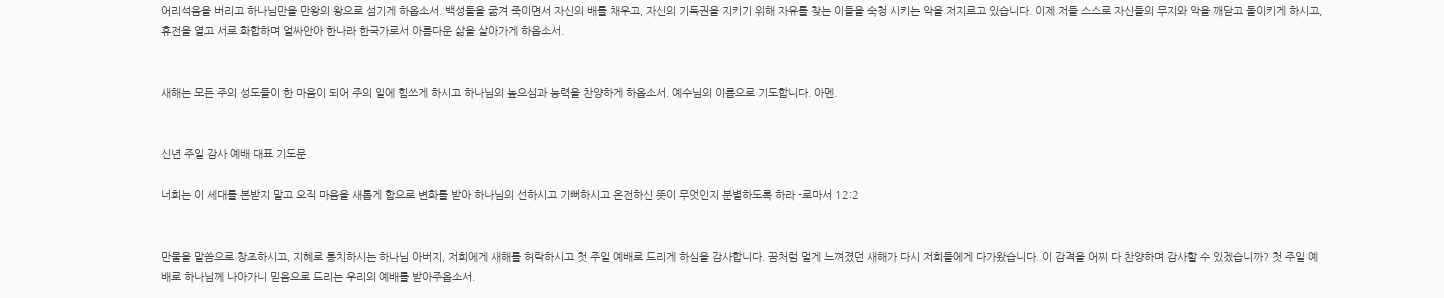어리석음을 버리고 하나님만을 만왕의 왕으로 섬기게 하옵소서. 백성들을 굶겨 죽이면서 자신의 배를 채우고, 자신의 기득권을 지키기 위해 자유를 찾는 이들을 숙청 시키는 악을 저지르고 있습니다. 이제 저들 스스로 자신들의 무지와 악을 깨닫고 돌이키게 하시고, 휴전을 열고 서로 화합하며 얼싸안아 한나라 한국가로서 아름다운 삶을 살아가게 하옵소서.


새해는 모든 주의 성도들이 한 마음이 되어 주의 일에 힘쓰게 하시고 하나님의 높으심과 능력을 찬양하게 하옵소서. 예수님의 이름으로 기도합니다. 아멘.


신년 주일 감사 예배 대표 기도문

너희는 이 세대를 본받지 말고 오직 마음을 새롭게 함으로 변화를 받아 하나님의 선하시고 기뻐하시고 온전하신 뜻이 무엇인지 분별하도록 하라 -로마서 12:2


만물을 말씀으로 창조하시고, 지혜로 통치하시는 하나님 아버지, 저희에게 새해를 허락하시고 첫 주일 예배로 드리게 하심을 감사합니다. 꿈처럼 멀게 느껴졌던 새해가 다시 저희들에게 다가왔습니다. 이 감격을 어찌 다 찬양하며 감사할 수 있겠습니까? 첫 주일 예배로 하나님께 나아가니 믿음으로 드리는 우리의 예배를 받아주옵소서.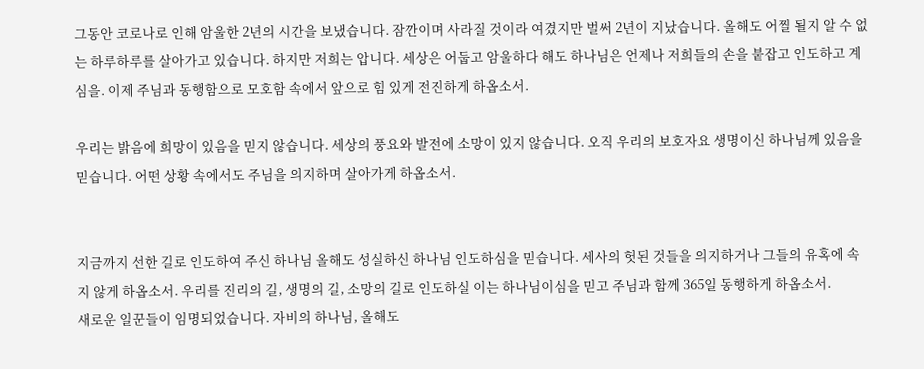그동안 코로나로 인해 암울한 2년의 시간을 보냈습니다. 잠깐이며 사라질 것이라 여겼지만 벌써 2년이 지났습니다. 올해도 어찔 될지 알 수 없는 하루하루를 살아가고 있습니다. 하지만 저희는 압니다. 세상은 어둡고 암울하다 해도 하나님은 언제나 저희들의 손을 붙잡고 인도하고 계심을. 이제 주님과 동행함으로 모호함 속에서 앞으로 힘 있게 전진하게 하옵소서.

우리는 밝음에 희망이 있음을 믿지 않습니다. 세상의 풍요와 발전에 소망이 있지 않습니다. 오직 우리의 보호자요 생명이신 하나님께 있음을 믿습니다. 어떤 상황 속에서도 주님을 의지하며 살아가게 하옵소서.


지금까지 선한 길로 인도하여 주신 하나님 올해도 성실하신 하나님 인도하심을 믿습니다. 세사의 헛된 것들을 의지하거나 그들의 유혹에 속지 않게 하옵소서. 우리를 진리의 길, 생명의 길, 소망의 길로 인도하실 이는 하나님이심을 믿고 주님과 함께 365일 동행하게 하옵소서.
새로운 일꾼들이 임명되었습니다. 자비의 하나님, 올해도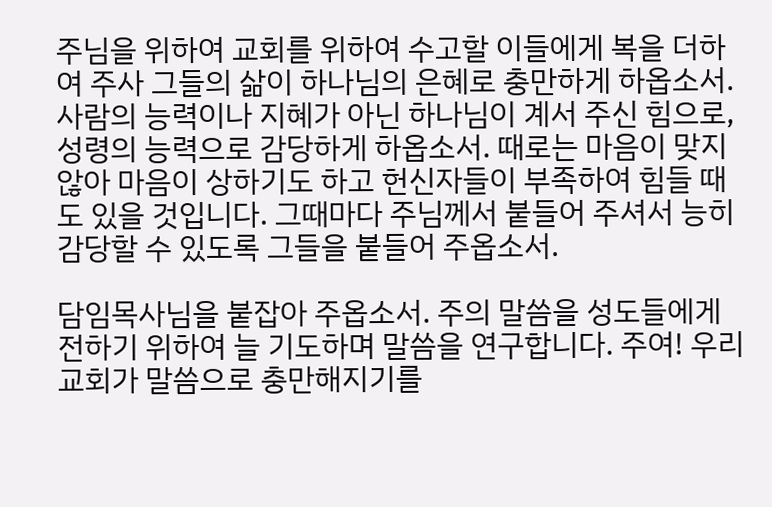주님을 위하여 교회를 위하여 수고할 이들에게 복을 더하여 주사 그들의 삶이 하나님의 은혜로 충만하게 하옵소서. 사람의 능력이나 지혜가 아닌 하나님이 계서 주신 힘으로, 성령의 능력으로 감당하게 하옵소서. 때로는 마음이 맞지 않아 마음이 상하기도 하고 헌신자들이 부족하여 힘들 때도 있을 것입니다. 그때마다 주님께서 붙들어 주셔서 능히 감당할 수 있도록 그들을 붙들어 주옵소서.

담임목사님을 붙잡아 주옵소서. 주의 말씀을 성도들에게 전하기 위하여 늘 기도하며 말씀을 연구합니다. 주여! 우리 교회가 말씀으로 충만해지기를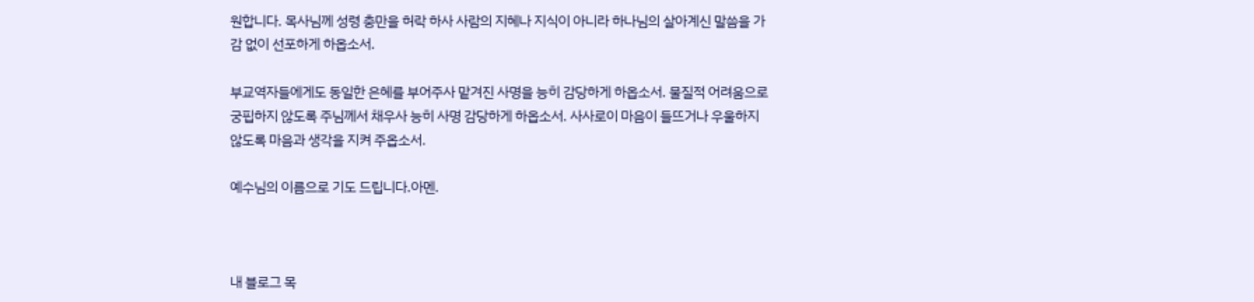원합니다. 목사님께 성령 충만을 허락 하사 사람의 지혜나 지식이 아니라 하나님의 살아계신 말씀을 가감 없이 선포하게 하옵소서.

부교역자들에게도 동일한 은혜를 부어주사 맡겨진 사명을 능히 감당하게 하옵소서. 물질적 어려움으로 궁핍하지 않도록 주님께서 채우사 능히 사명 감당하게 하옵소서. 사사로이 마음이 들뜨거나 우울하지 않도록 마음과 생각을 지켜 주옵소서.

예수님의 이름으로 기도 드립니다.아멘.



내 블로그 목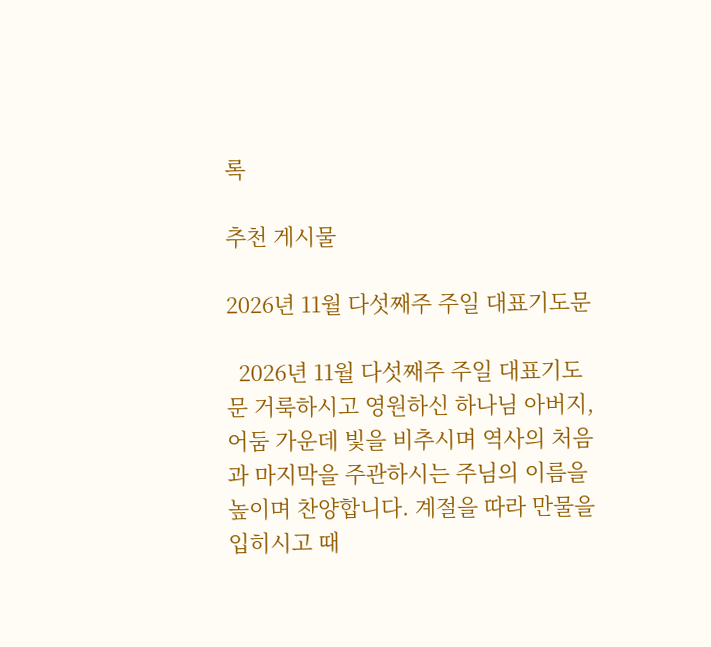록

추천 게시물

2026년 11월 다섯째주 주일 대표기도문

  2026년 11월 다섯째주 주일 대표기도문 거룩하시고 영원하신 하나님 아버지, 어둠 가운데 빛을 비추시며 역사의 처음과 마지막을 주관하시는 주님의 이름을 높이며 찬양합니다. 계절을 따라 만물을 입히시고 때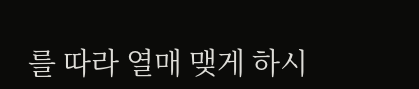를 따라 열매 맺게 하시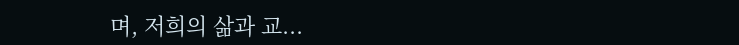며, 저희의 삶과 교...